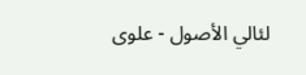لئالي الأصول - علوی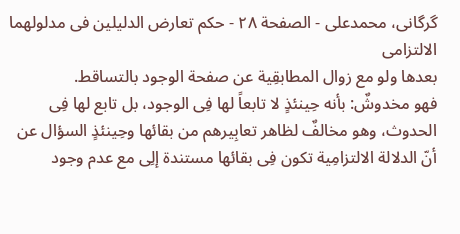گرگانی، محمدعلی - الصفحة ٢٨ - حکم تعارض الدلیلین فی مدلولهما الالتزامی
بعدها ولو مع زوال المطابقِیة عن صفحة الوجود بالتساقط.
فهو مخدوشٌ: بأنه حِینئذٍ لا تابعاً لها فِی الوجود، بل تابع لها فِی الحدوث، وهو مخالفٌ لظاهر تعابِیرهم من بقائها وحِینئذٍ السؤال عن أنّ الدلالة الالتزامِیة تکون فِی بقائها مستندة إلِی مع عدم وجود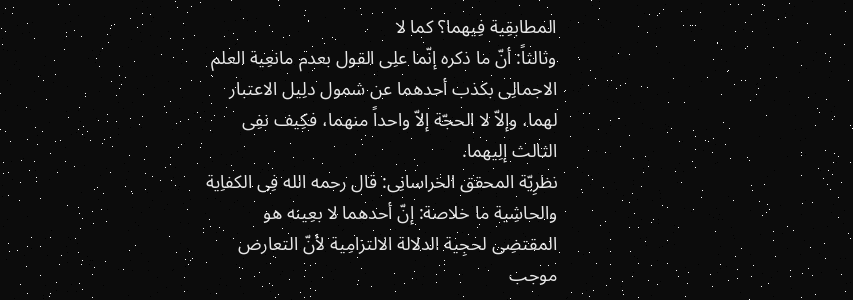المطابقِیة فِیهما؟ کما لا
وثالثاً: أنّ ما ذکره إنّما علِی القول بعدم مانعِیة العلم الاجمالِی بکذب أحدهما عن شمول دلِیل الاعتبار لهما، وإلاّ لا الحجّة إلاّ واحداً منهما، فکِیف نفِی الثالث إلِیهما.
نظرِیّة المحقق الخراسانِی: قال رحمه الله فِی الکفاِیة والحاشِیة ما خلاصة: إنّ أحدهما لا بعِینه هو المقتضِی لحجِیة الدلالة الالتزامِیة لأنّ التعارض موجب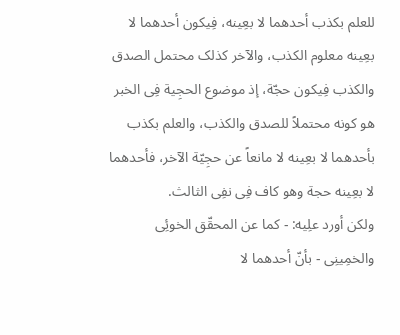للعلم بکذب أحدهما لا بعِینه، فِیکون أحدهما لا بعِینه معلوم الکذب، والآخر کذلک محتمل الصدق والکذب فِیکون حجّة، إذ موضوع الحجِیة فِی الخبر هو کونه محتملاً للصدق والکذب، والعلم بکذب بأحدهما لا بعِینه لا مانعاً عن حجِیّة الآخر، فأحدهما لا بعِینه حجة وهو کاف فِی نفِی الثالث.
ولکن أورد علِیه: - کما عن المحقّق الخوئِی والخمِینِی - بأنّ أحدهما لا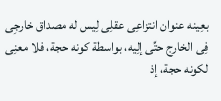بعِینه عنوان انتزاعِی عقلِی لِیس له مصداق خارجِی فِی الخارج حتِّی إلِیه، بواسطة کونه حجة، فلا معنِی لکونه حجة، إذ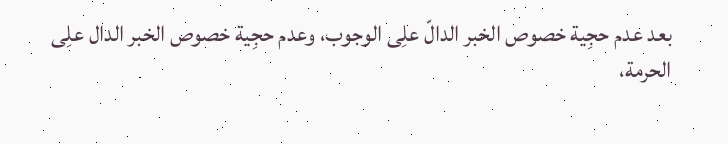بعد عدم حجِیة خصوص الخبر الدالّ علِی الوجوب، وعدم حجِیة خصوص الخبر الدال علِی الحرمة،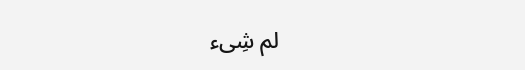لم شِیء